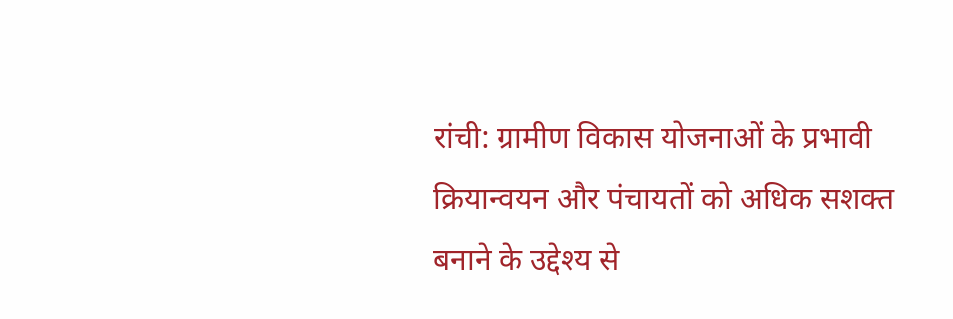रांची: ग्रामीण विकास योजनाओं के प्रभावी क्रियान्वयन और पंचायतों को अधिक सशक्त बनाने के उद्देश्य से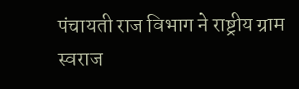पंचायती राज विभाग ने राष्ट्रीय ग्राम स्वराज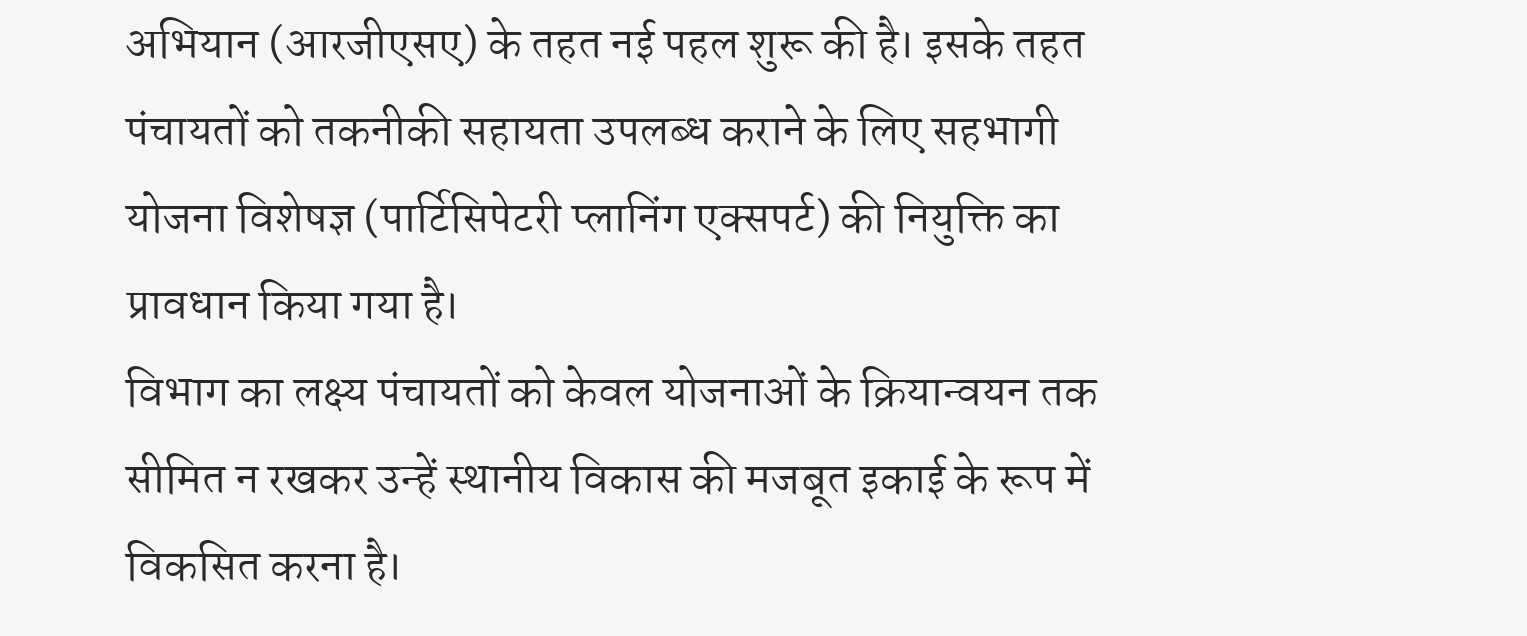अभियान (आरजीएसए) के तहत नई पहल शुरू की है। इसके तहत पंचायतों को तकनीकी सहायता उपलब्ध कराने के लिए सहभागी योजना विशेषज्ञ (पार्टिसिपेटरी प्लानिंग एक्सपर्ट) की नियुक्ति का प्रावधान किया गया है।
विभाग का लक्ष्य पंचायतों को केवल योजनाओं के क्रियान्वयन तक सीमित न रखकर उन्हें स्थानीय विकास की मजबूत इकाई के रूप में विकसित करना है।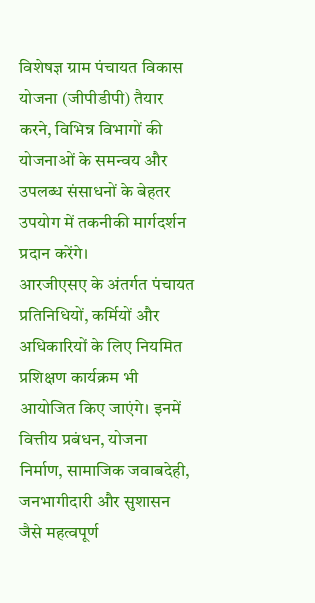विशेषज्ञ ग्राम पंचायत विकास योजना (जीपीडीपी) तैयार करने, विभिन्न विभागों की योजनाओं के समन्वय और उपलब्ध संसाधनों के बेहतर उपयोग में तकनीकी मार्गदर्शन प्रदान करेंगे।
आरजीएसए के अंतर्गत पंचायत प्रतिनिधियों, कर्मियों और अधिकारियों के लिए नियमित प्रशिक्षण कार्यक्रम भी आयोजित किए जाएंगे। इनमें वित्तीय प्रबंधन, योजना निर्माण, सामाजिक जवाबदेही, जनभागीदारी और सुशासन जैसे महत्वपूर्ण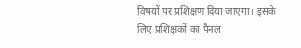विषयों पर प्रशिक्षण दिया जाएगा। इसके लिए प्रशिक्षकों का पैनल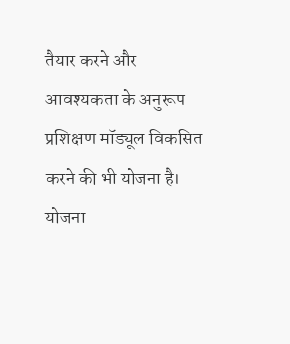तैयार करने और आवश्यकता के अनुरूप प्रशिक्षण मॉड्यूल विकसित करने की भी योजना है।
योजना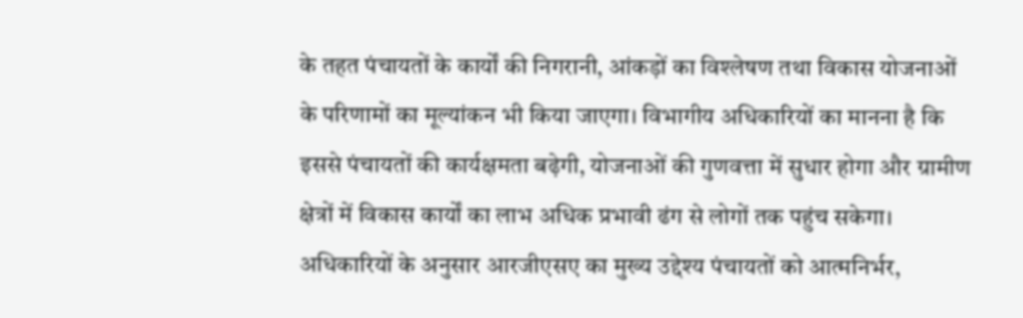के तहत पंचायतों के कार्यों की निगरानी, आंकड़ों का विश्लेषण तथा विकास योजनाओं के परिणामों का मूल्यांकन भी किया जाएगा। विभागीय अधिकारियों का मानना है कि इससे पंचायतों की कार्यक्षमता बढ़ेगी, योजनाओं की गुणवत्ता में सुधार होगा और ग्रामीण क्षेत्रों में विकास कार्यों का लाभ अधिक प्रभावी ढंग से लोगों तक पहुंच सकेगा। अधिकारियों के अनुसार आरजीएसए का मुख्य उद्देश्य पंचायतों को आत्मनिर्भर,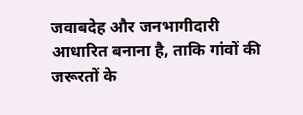जवाबदेह और जनभागीदारी आधारित बनाना है, ताकि गांवों की जरूरतों के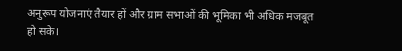अनुरूप योजनाएं तैयार हों और ग्राम सभाओं की भूमिका भी अधिक मजबूत हो सके।